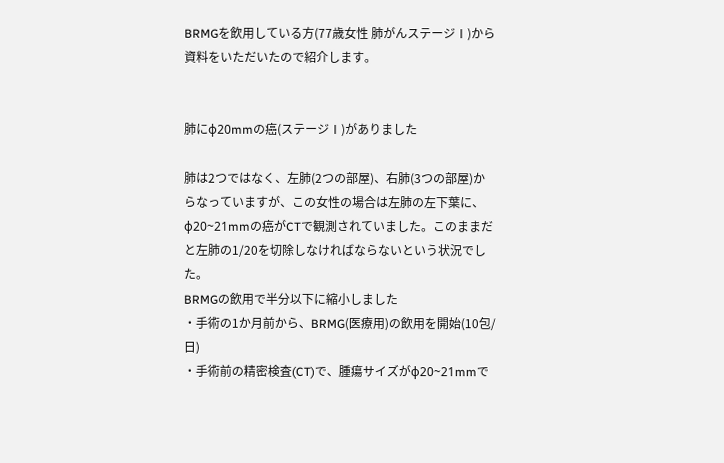BRMGを飲用している方(77歳女性 肺がんステージⅠ)から資料をいただいたので紹介します。


肺にφ20mmの癌(ステージⅠ)がありました

肺は2つではなく、左肺(2つの部屋)、右肺(3つの部屋)からなっていますが、この女性の場合は左肺の左下葉に、φ20~21mmの癌がCTで観測されていました。このままだと左肺の1/20を切除しなければならないという状況でした。
BRMGの飲用で半分以下に縮小しました
・手術の1か月前から、BRMG(医療用)の飲用を開始(10包/日)
・手術前の精密検査(CT)で、腫瘍サイズがφ20~21mmで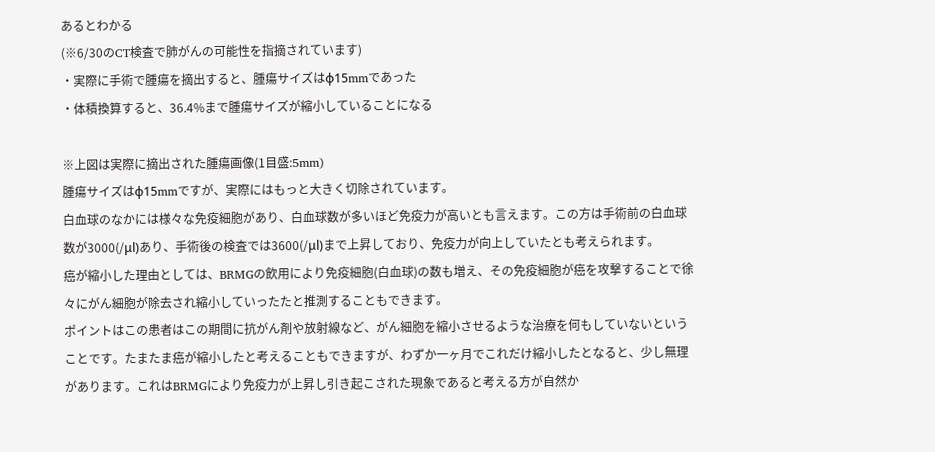あるとわかる
(※6/30のCT検査で肺がんの可能性を指摘されています)
・実際に手術で腫瘍を摘出すると、腫瘍サイズはφ15mmであった
・体積換算すると、36.4%まで腫瘍サイズが縮小していることになる

※上図は実際に摘出された腫瘍画像(1目盛:5mm)
腫瘍サイズはφ15mmですが、実際にはもっと大きく切除されています。
白血球のなかには様々な免疫細胞があり、白血球数が多いほど免疫力が高いとも言えます。この方は手術前の白血球数が3000(/μl)あり、手術後の検査では3600(/μl)まで上昇しており、免疫力が向上していたとも考えられます。
癌が縮小した理由としては、BRMGの飲用により免疫細胞(白血球)の数も増え、その免疫細胞が癌を攻撃することで徐々にがん細胞が除去され縮小していったたと推測することもできます。
ポイントはこの患者はこの期間に抗がん剤や放射線など、がん細胞を縮小させるような治療を何もしていないということです。たまたま癌が縮小したと考えることもできますが、わずか一ヶ月でこれだけ縮小したとなると、少し無理があります。これはBRMGにより免疫力が上昇し引き起こされた現象であると考える方が自然か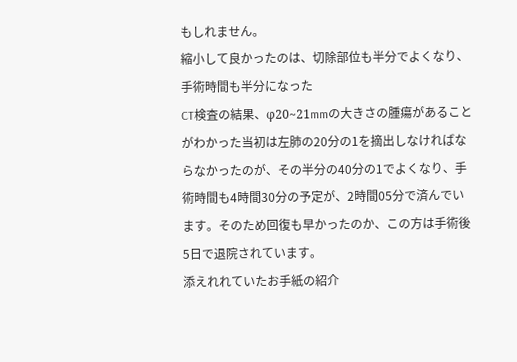もしれません。
縮小して良かったのは、切除部位も半分でよくなり、手術時間も半分になった
CT検査の結果、φ20~21mmの大きさの腫瘍があることがわかった当初は左肺の20分の1を摘出しなければならなかったのが、その半分の40分の1でよくなり、手術時間も4時間30分の予定が、2時間05分で済んでいます。そのため回復も早かったのか、この方は手術後5日で退院されています。
添えれれていたお手紙の紹介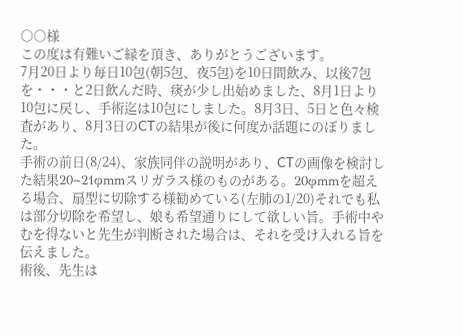○○様
この度は有難いご縁を頂き、ありがとうございます。
7月20日より毎日10包(朝5包、夜5包)を10日間飲み、以後7包を・・・と2日飲んだ時、痰が少し出始めました、8月1日より10包に戻し、手術迄は10包にしました。8月3日、5日と色々検査があり、8月3日のCTの結果が後に何度か話題にのぼりました。
手術の前日(8/24)、家族同伴の説明があり、CTの画像を検討した結果20~21φmmスリガラス様のものがある。20φmmを超える場合、扇型に切除する様勧めている(左肺の1/20)それでも私は部分切除を希望し、娘も希望通りにして欲しい旨。手術中やむを得ないと先生が判断された場合は、それを受け入れる旨を伝えました。
術後、先生は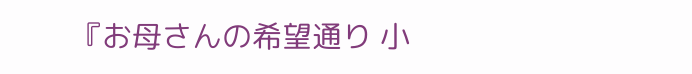『お母さんの希望通り 小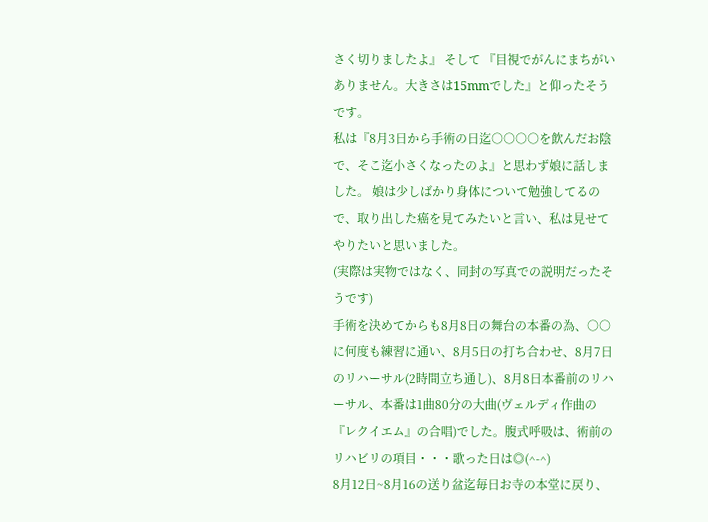さく切りましたよ』 そして 『目視でがんにまちがいありません。大きさは15mmでした』と仰ったそうです。
私は『8月3日から手術の日迄○○○○を飲んだお陰で、そこ迄小さくなったのよ』と思わず娘に話しました。 娘は少しばかり身体について勉強してるので、取り出した癌を見てみたいと言い、私は見せてやりたいと思いました。
(実際は実物ではなく、同封の写真での説明だったそうです)
手術を決めてからも8月8日の舞台の本番の為、○○に何度も練習に通い、8月5日の打ち合わせ、8月7日のリハーサル(2時間立ち通し)、8月8日本番前のリハーサル、本番は1曲80分の大曲(ヴェルディ作曲の『レクイエム』の合唱)でした。腹式呼吸は、術前のリハビリの項目・・・歌った日は◎(^-^)
8月12日~8月16の送り盆迄毎日お寺の本堂に戻り、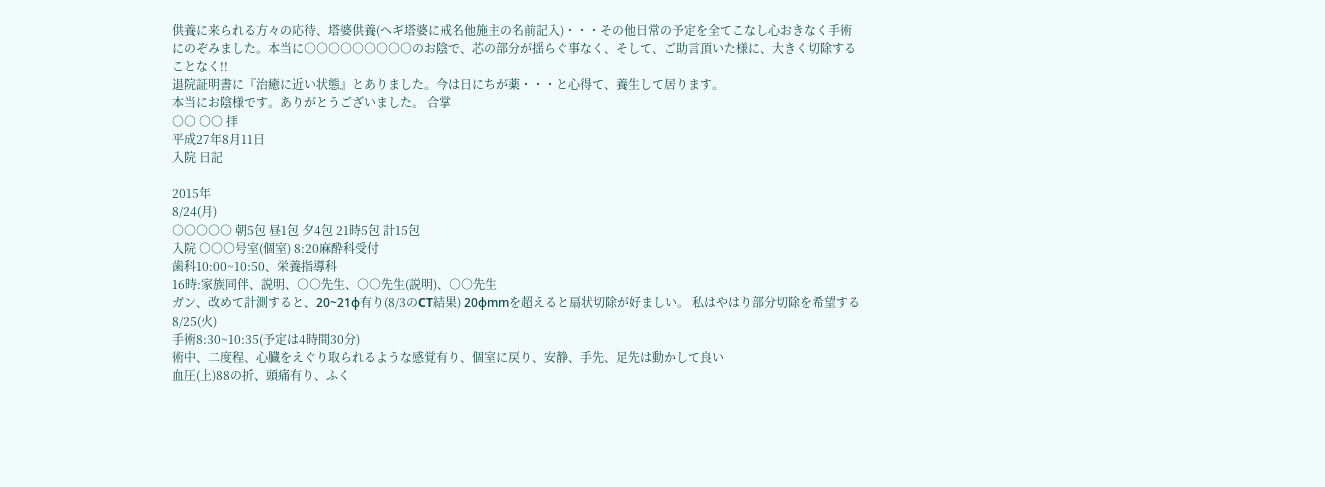供養に来られる方々の応待、塔婆供養(ヘギ塔婆に戒名他施主の名前記入)・・・その他日常の予定を全てこなし心おきなく手術にのぞみました。本当に○○○○○○○○○のお陰で、芯の部分が揺らぐ事なく、そして、ご助言頂いた様に、大きく切除することなく!!
退院証明書に『治癒に近い状態』とありました。今は日にちが薬・・・と心得て、養生して居ります。
本当にお陰様です。ありがとうございました。 合掌
○○ ○○ 拝
平成27年8月11日
入院 日記

2015年
8/24(月)
○○○○○ 朝5包 昼1包 夕4包 21時5包 計15包
入院 ○○○号室(個室) 8:20麻酔科受付
歯科10:00~10:50、栄養指導科
16時:家族同伴、説明、○○先生、○○先生(説明)、○○先生
ガン、改めて計測すると、20~21φ有り(8/3のCT結果) 20φmmを超えると扇状切除が好ましい。 私はやはり部分切除を希望する
8/25(火)
手術8:30~10:35(予定は4時間30分)
術中、二度程、心臓をえぐり取られるような感覚有り、個室に戻り、安静、手先、足先は動かして良い
血圧(上)88の折、頭痛有り、ふく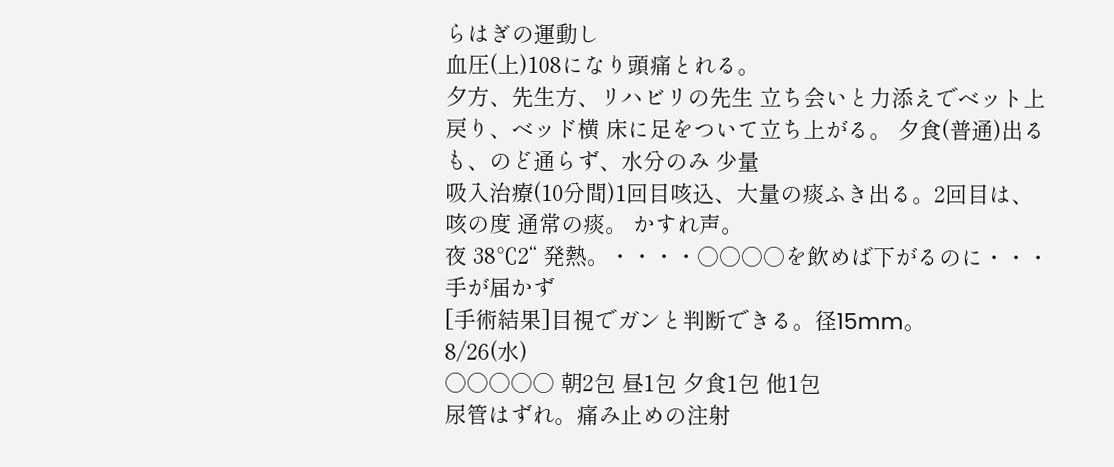らはぎの運動し
血圧(上)108になり頭痛とれる。
夕方、先生方、リハビリの先生 立ち会いと力添えでベット上
戻り、ベッド横 床に足をついて立ち上がる。 夕食(普通)出るも、のど通らず、水分のみ 少量
吸入治療(10分間)1回目咳込、大量の痰ふき出る。2回目は、咳の度 通常の痰。 かすれ声。
夜 38℃2“ 発熱。・・・・○○○○を飲めば下がるのに・・・手が届かず
[手術結果]目視でガンと判断できる。径15mm。
8/26(水)
○○○○○ 朝2包 昼1包 夕食1包 他1包
尿管はずれ。痛み止めの注射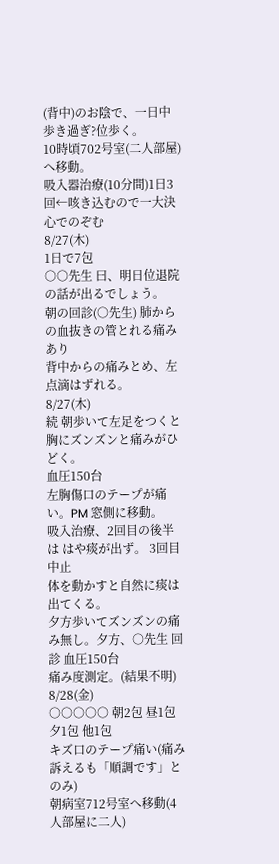(背中)のお陰で、一日中歩き過ぎ?位歩く。
10時頃702号室(二人部屋)へ移動。
吸入器治療(10分間)1日3回←咳き込むので一大決心でのぞむ
8/27(木)
1日で7包
○○先生 曰、明日位退院の話が出るでしょう。
朝の回診(○先生) 肺からの血抜きの管とれる痛みあり
背中からの痛みとめ、左点滴はずれる。
8/27(木)
続 朝歩いて左足をつくと胸にズンズンと痛みがひどく。
血圧150台
左胸傷口のテープが痛い。PM 窓側に移動。
吸入治療、2回目の後半は はや痰が出ず。 3回目中止
体を動かすと自然に痰は出てくる。
夕方歩いてズンズンの痛み無し。夕方、○先生 回診 血圧150台
痛み度測定。(結果不明)
8/28(金)
○○○○○ 朝2包 昼1包 夕1包 他1包
キズ口のテープ痛い(痛み訴えるも「順調です」とのみ)
朝病室712号室へ移動(4人部屋に二人)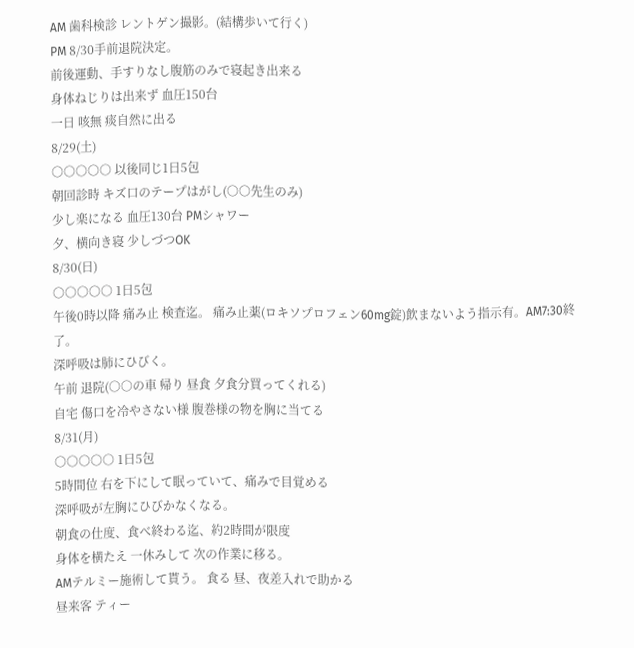AM 歯科検診 レントゲン撮影。(結構歩いて行く)
PM 8/30手前退院決定。
前後運動、手すりなし腹筋のみで寝起き出来る
身体ねじりは出来ず 血圧150台
一日 咳無 痰自然に出る
8/29(土)
○○○○○ 以後同じ1日5包
朝回診時 キズ口のテープはがし(○○先生のみ)
少し楽になる 血圧130台 PMシャワー
夕、横向き寝 少しづつOK
8/30(日)
○○○○○ 1日5包
午後0時以降 痛み止 検査迄。 痛み止薬(ロキソプロフェン60mg錠)飲まないよう指示有。AM7:30終了。
深呼吸は肺にひびく。
午前 退院(○○の車 帰り 昼食 夕食分買ってくれる)
自宅 傷口を冷やさない様 腹巻様の物を胸に当てる
8/31(月)
○○○○○ 1日5包
5時間位 右を下にして眠っていて、痛みで目覚める
深呼吸が左胸にひびかなくなる。
朝食の仕度、食べ終わる迄、約2時間が限度
身体を横たえ 一休みして 次の作業に移る。
AMテルミー施術して貰う。 食る 昼、夜差入れで助かる
昼来客 ティー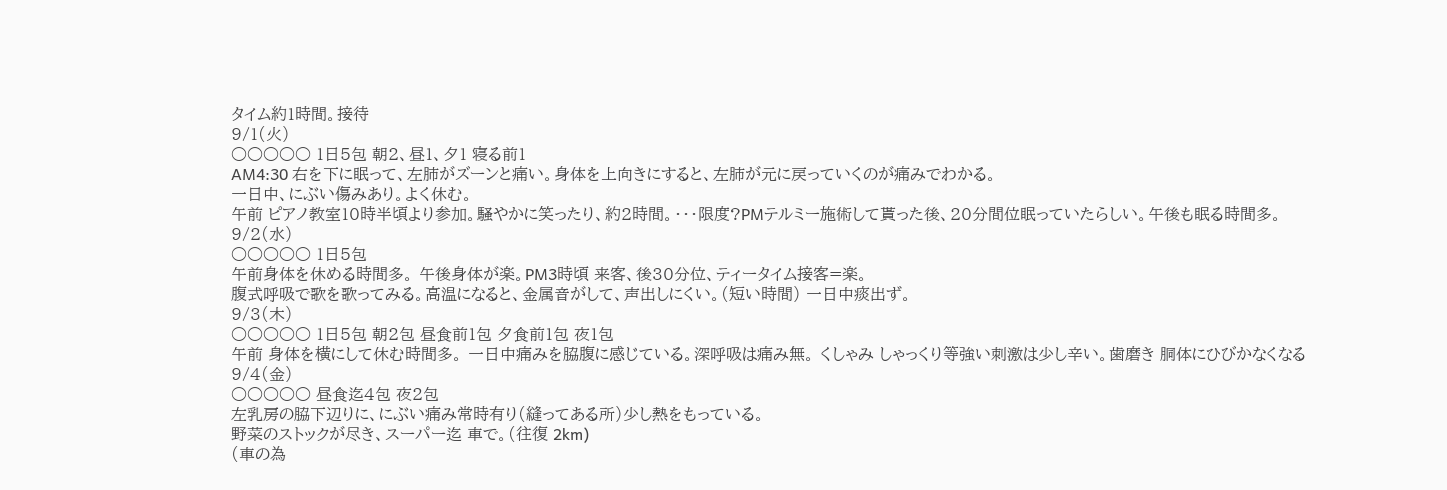タイム約1時間。接待
9/1(火)
○○○○○ 1日5包 朝2、昼1、夕1 寝る前1
AM4:30 右を下に眠って、左肺がズーンと痛い。身体を上向きにすると、左肺が元に戻っていくのが痛みでわかる。
一日中、にぶい傷みあり。よく休む。
午前 ピアノ教室10時半頃より参加。騒やかに笑ったり、約2時間。・・・限度?PMテルミー施術して貰った後、20分間位眠っていたらしい。午後も眠る時間多。
9/2(水)
○○○○○ 1日5包
午前身体を休める時間多。 午後身体が楽。PM3時頃 来客、後30分位、ティータイム接客=楽。
腹式呼吸で歌を歌ってみる。高温になると、金属音がして、声出しにくい。(短い時間) 一日中痰出ず。
9/3(木)
○○○○○ 1日5包 朝2包 昼食前1包 夕食前1包 夜1包
午前 身体を横にして休む時間多。 一日中痛みを脇腹に感じている。深呼吸は痛み無。 くしゃみ しゃっくり等強い刺激は少し辛い。歯磨き 胴体にひびかなくなる
9/4(金)
○○○○○ 昼食迄4包 夜2包
左乳房の脇下辺りに、にぶい痛み常時有り(縫ってある所)少し熱をもっている。
野菜のストックが尽き、スーパー迄 車で。(往復 2km)
(車の為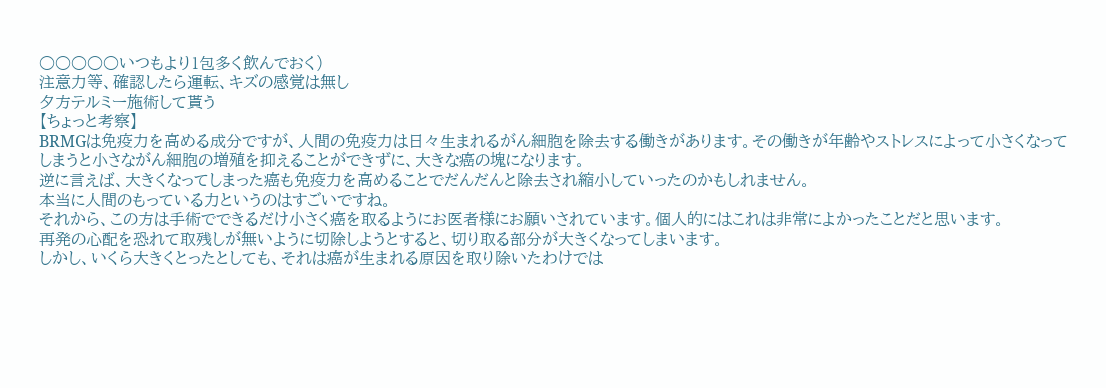○○○○○いつもより1包多く飲んでおく)
注意力等、確認したら運転、キズの感覚は無し
夕方テルミー施術して貰う
【ちょっと考察】
BRMGは免疫力を高める成分ですが、人間の免疫力は日々生まれるがん細胞を除去する働きがあります。その働きが年齢やストレスによって小さくなってしまうと小さながん細胞の増殖を抑えることができずに、大きな癌の塊になります。
逆に言えば、大きくなってしまった癌も免疫力を高めることでだんだんと除去され縮小していったのかもしれません。
本当に人間のもっている力というのはすごいですね。
それから、この方は手術でできるだけ小さく癌を取るようにお医者様にお願いされています。個人的にはこれは非常によかったことだと思います。
再発の心配を恐れて取残しが無いように切除しようとすると、切り取る部分が大きくなってしまいます。
しかし、いくら大きくとったとしても、それは癌が生まれる原因を取り除いたわけでは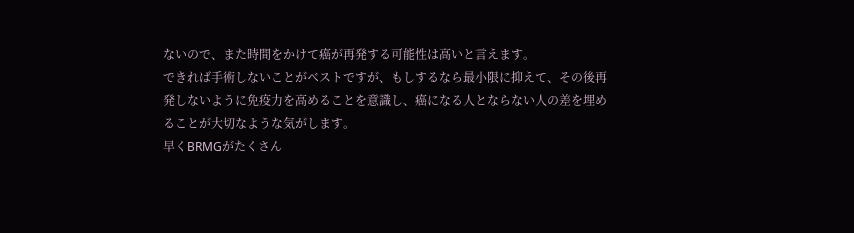ないので、また時間をかけて癌が再発する可能性は高いと言えます。
できれば手術しないことがベストですが、もしするなら最小限に抑えて、その後再発しないように免疫力を高めることを意識し、癌になる人とならない人の差を埋めることが大切なような気がします。
早くBRMGがたくさん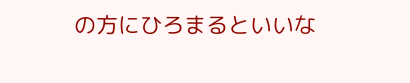の方にひろまるといいな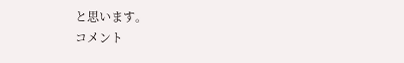と思います。
コメント